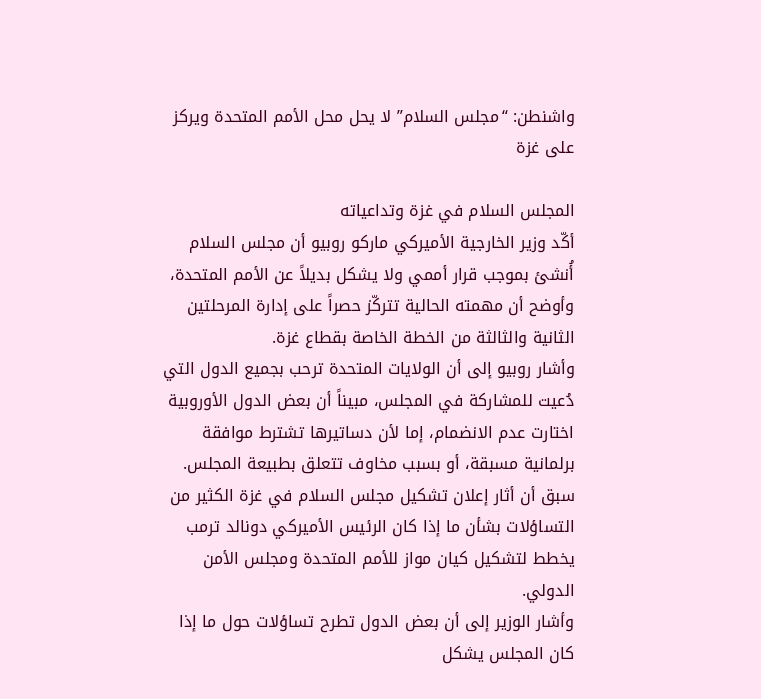واشنطن: “مجلس السلام” لا يحل محل الأمم المتحدة ويركز على غزة

المجلس السلام في غزة وتداعياته
أكّد وزير الخارجية الأميركي ماركو روبيو أن مجلس السلام أُنشئ بموجب قرار أممي ولا يشكل بديلاً عن الأمم المتحدة، وأوضح أن مهمته الحالية تتركّز حصراً على إدارة المرحلتين الثانية والثالثة من الخطة الخاصة بقطاع غزة.
وأشار روبيو إلى أن الولايات المتحدة ترحب بجميع الدول التي دُعيت للمشاركة في المجلس، مبيناً أن بعض الدول الأوروبية اختارت عدم الانضمام، إما لأن دساتيرها تشترط موافقة برلمانية مسبقة، أو بسبب مخاوف تتعلق بطبيعة المجلس.
سبق أن أثار إعلان تشكيل مجلس السلام في غزة الكثير من التساؤلات بشأن ما إذا كان الرئيس الأميركي دونالد ترمب يخطط لتشكيل كيان مواز للأمم المتحدة ومجلس الأمن الدولي.
وأشار الوزير إلى أن بعض الدول تطرح تساؤلات حول ما إذا كان المجلس يشكل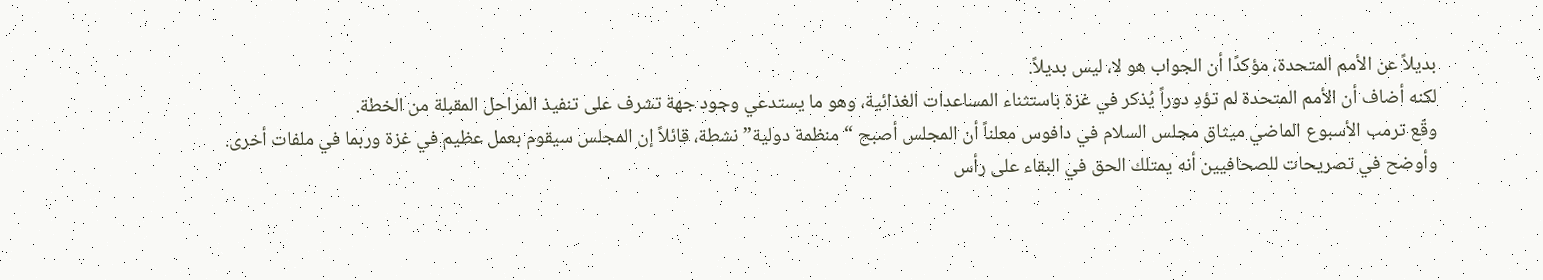بديلاً عن الأمم المتحدة، مؤكدًا أن الجواب هو لا، ليس بديلاً.
لكنه أضاف أن الأمم المتحدة لم تؤدِ دوراً يُذكر في غزة باستثناء المساعدات الغذائية، وهو ما يستدعي وجود جهة تشرف على تنفيذ المراحل المقبلة من الخطة.
وقّع ترمب الأسبوع الماضي ميثاق مجلس السلام في دافوس معلناً أن المجلس أصبح “منظمة دولية” نشطة، قائلاً إن المجلس سيقوم بعمل عظيم في غزة وربما في ملفات أخرى.
وأوضح في تصريحات للصحافيين أنه يمتلك الحق في البقاء على رأس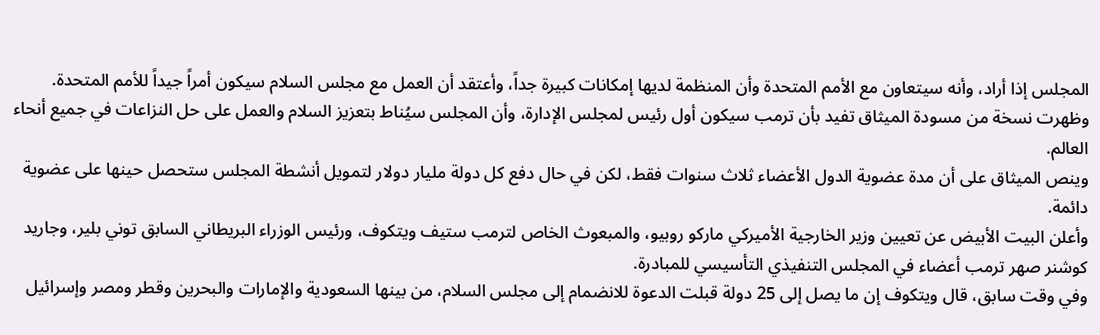المجلس إذا أراد، وأنه سيتعاون مع الأمم المتحدة وأن المنظمة لديها إمكانات كبيرة جداً، وأعتقد أن العمل مع مجلس السلام سيكون أمراً جيداً للأمم المتحدة.
وظهرت نسخة من مسودة الميثاق تفيد بأن ترمب سيكون أول رئيس لمجلس الإدارة، وأن المجلس سيُناط بتعزيز السلام والعمل على حل النزاعات في جميع أنحاء العالم.
وينص الميثاق على أن مدة عضوية الدول الأعضاء ثلاث سنوات فقط، لكن في حال دفع كل دولة مليار دولار لتمويل أنشطة المجلس ستحصل حينها على عضوية دائمة.
وأعلن البيت الأبيض عن تعيين وزير الخارجية الأميركي ماركو روبيو، والمبعوث الخاص لترمب ستيف ويتكوف، ورئيس الوزراء البريطاني السابق توني بلير، وجاريد كوشنر صهر ترمب أعضاء في المجلس التنفيذي التأسيسي للمبادرة.
وفي وقت سابق، قال ويتكوف إن ما يصل إلى 25 دولة قبلت الدعوة للانضمام إلى مجلس السلام، من بينها السعودية والإمارات والبحرين وقطر ومصر وإسرائيل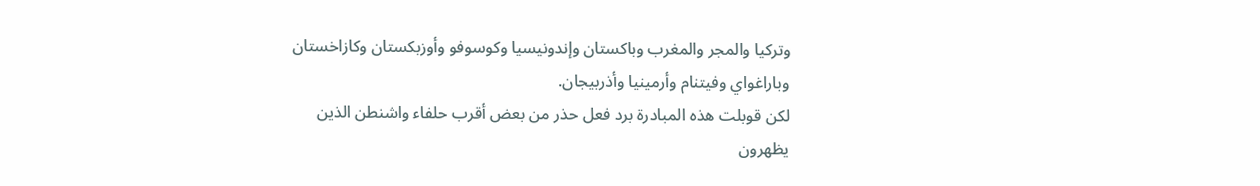وتركيا والمجر والمغرب وباكستان وإندونيسيا وكوسوفو وأوزبكستان وكازاخستان وباراغواي وفيتنام وأرمينيا وأذربيجان.
لكن قوبلت هذه المبادرة برد فعل حذر من بعض أقرب حلفاء واشنطن الذين يظهرون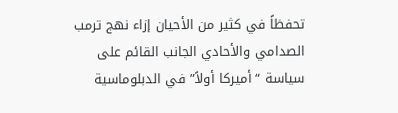تحفظاً في كثير من الأحيان إزاء نهج ترمب الصدامي والأحادي الجانب القائم على سياسة “أميركا أولاً” في الدبلوماسية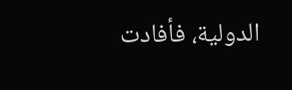الدولية، فأفادت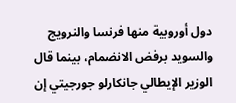دول أوروبية منها فرنسا والنرويج والسويد برفض الانضمام، بينما قال الوزير الإيطالي جانكارلو جورجيتي إن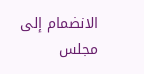الانضمام إلى مجلس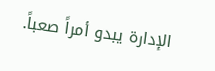الإدارة يبدو أمراً صعباً.